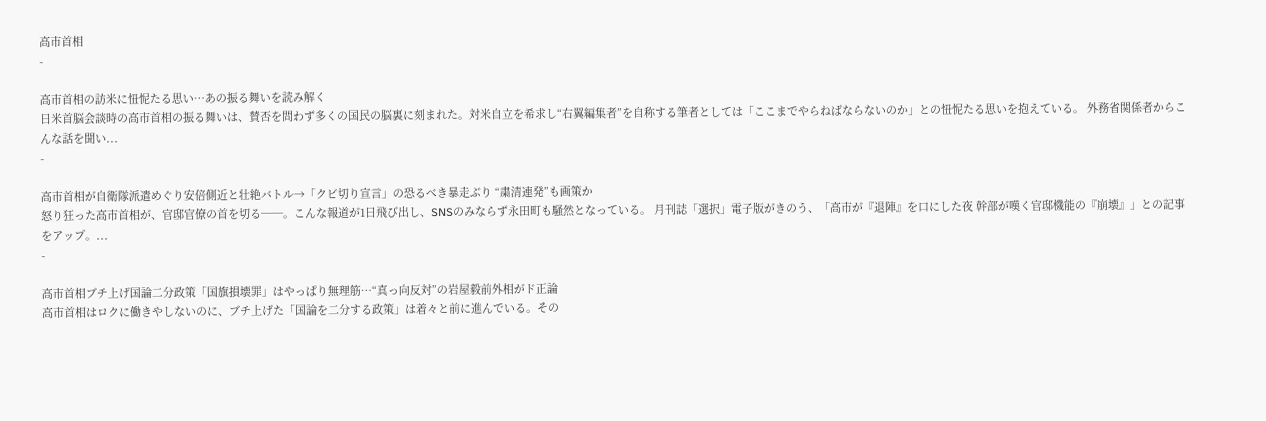高市首相
-

高市首相の訪米に忸怩たる思い…あの振る舞いを読み解く
日米首脳会談時の高市首相の振る舞いは、賛否を問わず多くの国民の脳裏に刻まれた。対米自立を希求し“右翼編集者”を自称する筆者としては「ここまでやらねばならないのか」との忸怩たる思いを抱えている。 外務省関係者からこんな話を聞い...
-

高市首相が自衛隊派遣めぐり安倍側近と壮絶バトル→「クビ切り宣言」の恐るべき暴走ぶり “粛清連発”も画策か
怒り狂った高市首相が、官邸官僚の首を切る──。こんな報道が1日飛び出し、SNSのみならず永田町も騒然となっている。 月刊誌「選択」電子版がきのう、「高市が『退陣』を口にした夜 幹部が嘆く官邸機能の『崩壊』」との記事をアップ。...
-

高市首相ブチ上げ国論二分政策「国旗損壊罪」はやっぱり無理筋…“真っ向反対”の岩屋毅前外相がド正論
高市首相はロクに働きやしないのに、ブチ上げた「国論を二分する政策」は着々と前に進んでいる。その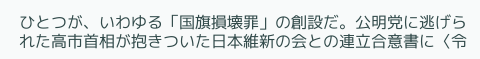ひとつが、いわゆる「国旗損壊罪」の創設だ。公明党に逃げられた高市首相が抱きついた日本維新の会との連立合意書に〈令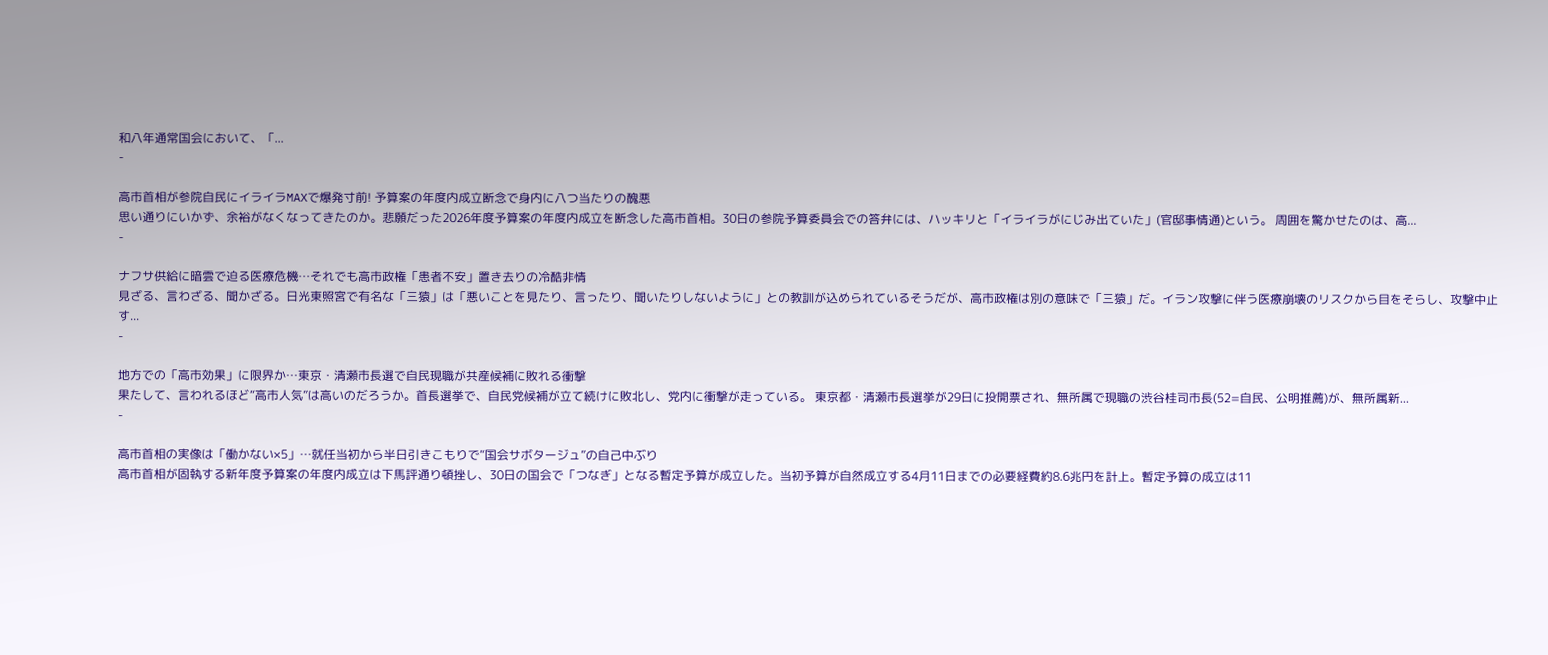和八年通常国会において、「...
-

高市首相が参院自民にイライラMAXで爆発寸前! 予算案の年度内成立断念で身内に八つ当たりの醜悪
思い通りにいかず、余裕がなくなってきたのか。悲願だった2026年度予算案の年度内成立を断念した高市首相。30日の参院予算委員会での答弁には、ハッキリと「イライラがにじみ出ていた」(官邸事情通)という。 周囲を驚かせたのは、高...
-

ナフサ供給に暗雲で迫る医療危機…それでも高市政権「患者不安」置き去りの冷酷非情
見ざる、言わざる、聞かざる。日光東照宮で有名な「三猿」は「悪いことを見たり、言ったり、聞いたりしないように」との教訓が込められているそうだが、高市政権は別の意味で「三猿」だ。イラン攻撃に伴う医療崩壊のリスクから目をそらし、攻撃中止す...
-

地方での「高市効果」に限界か…東京・清瀬市長選で自民現職が共産候補に敗れる衝撃
果たして、言われるほど“高市人気”は高いのだろうか。首長選挙で、自民党候補が立て続けに敗北し、党内に衝撃が走っている。 東京都・清瀬市長選挙が29日に投開票され、無所属で現職の渋谷桂司市長(52=自民、公明推薦)が、無所属新...
-

高市首相の実像は「働かない×5」…就任当初から半日引きこもりで“国会サボタージュ”の自己中ぶり
高市首相が固執する新年度予算案の年度内成立は下馬評通り頓挫し、30日の国会で「つなぎ」となる暫定予算が成立した。当初予算が自然成立する4月11日までの必要経費約8.6兆円を計上。暫定予算の成立は11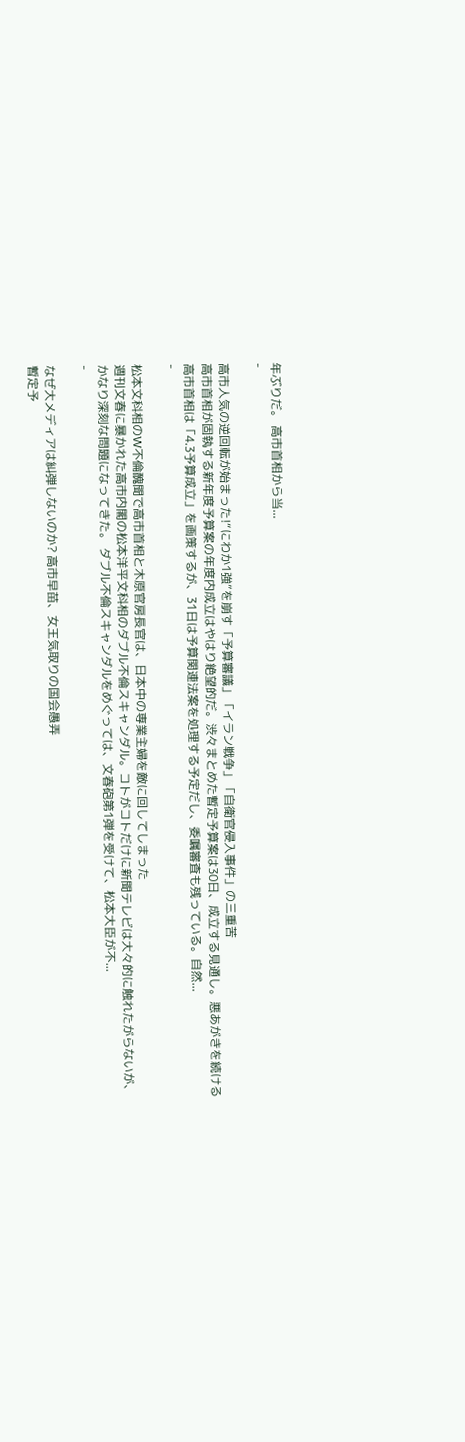年ぶりだ。 高市首相から当...
-

高市人気の逆回転が始まった!“にわか1強”を崩す「予算審議」「イラン戦争」「自衛官侵入事件」の三重苦
高市首相が固執する新年度予算案の年度内成立はやはり絶望的だ。渋々まとめた暫定予算案は30日、成立する見通し。悪あがきを続ける高市首相は「4.3予算成立」を画策するが、31日は予算関連法案を処理する予定だし、委嘱審査も残っている。自然...
-

松本文科相のW不倫醜聞で高市首相と木原官房長官は、日本中の専業主婦を敵に回してしまった
週刊文春に暴かれた高市内閣の松本洋平文科相のダブル不倫スキャンダル。コトがコトだけに新聞テレビは大々的に触れたがらないが、かなり深刻な問題になってきた。 ダブル不倫スキャンダルをめぐっては、文春砲第1弾を受けて、松本大臣が不...
-

なぜ大メディアは糾弾しないのか? 高市早苗、女王気取りの国会愚弄
暫定予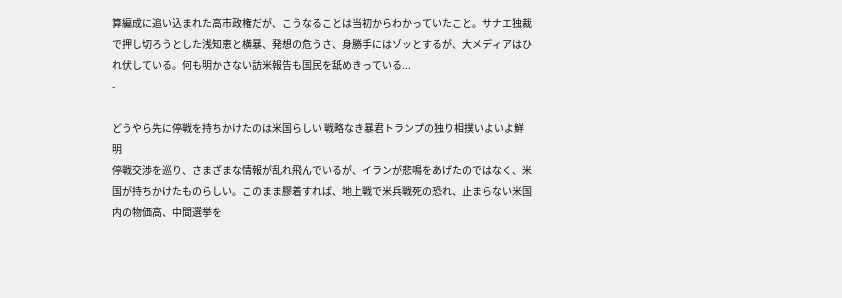算編成に追い込まれた高市政権だが、こうなることは当初からわかっていたこと。サナエ独裁で押し切ろうとした浅知恵と横暴、発想の危うさ、身勝手にはゾッとするが、大メディアはひれ伏している。何も明かさない訪米報告も国民を舐めきっている...
-

どうやら先に停戦を持ちかけたのは米国らしい 戦略なき暴君トランプの独り相撲いよいよ鮮明
停戦交渉を巡り、さまざまな情報が乱れ飛んでいるが、イランが悲鳴をあげたのではなく、米国が持ちかけたものらしい。このまま膠着すれば、地上戦で米兵戦死の恐れ、止まらない米国内の物価高、中間選挙を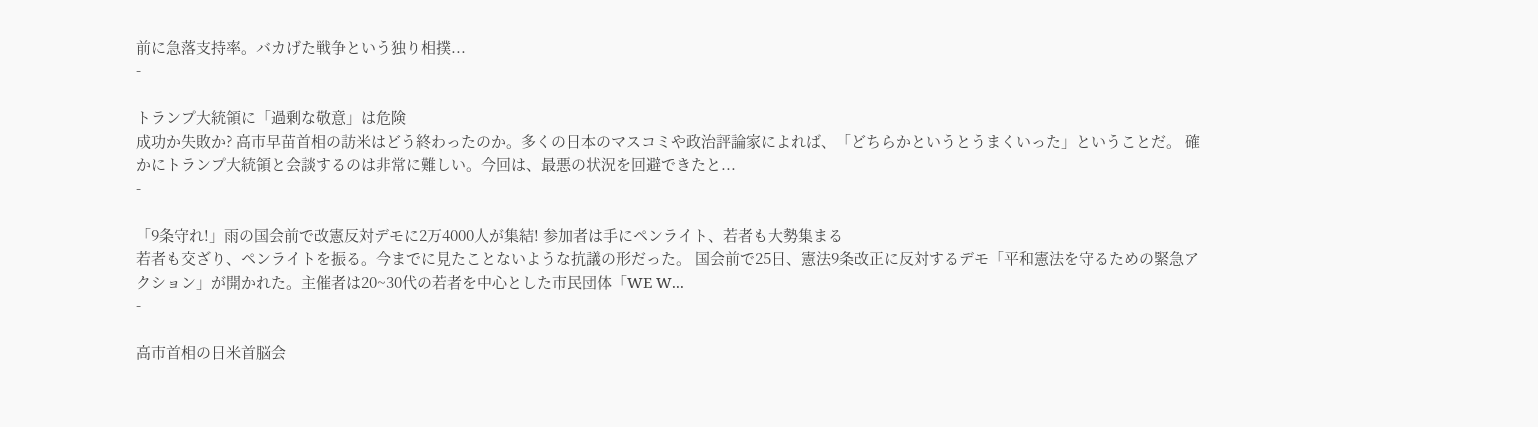前に急落支持率。バカげた戦争という独り相撲...
-

トランプ大統領に「過剰な敬意」は危険
成功か失敗か? 高市早苗首相の訪米はどう終わったのか。多くの日本のマスコミや政治評論家によれば、「どちらかというとうまくいった」ということだ。 確かにトランプ大統領と会談するのは非常に難しい。今回は、最悪の状況を回避できたと...
-

「9条守れ!」雨の国会前で改憲反対デモに2万4000人が集結! 参加者は手にペンライト、若者も大勢集まる
若者も交ざり、ペンライトを振る。今までに見たことないような抗議の形だった。 国会前で25日、憲法9条改正に反対するデモ「平和憲法を守るための緊急アクション」が開かれた。主催者は20~30代の若者を中心とした市民団体「WE W...
-

高市首相の日米首脳会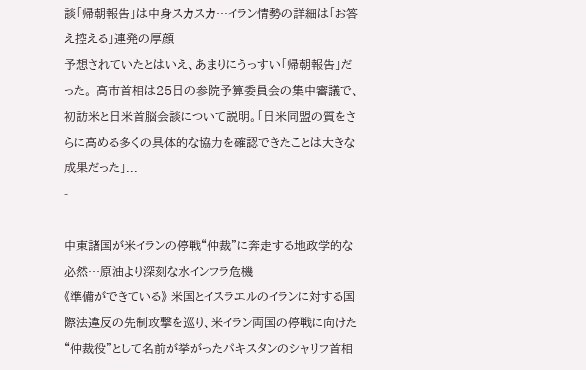談「帰朝報告」は中身スカスカ…イラン情勢の詳細は「お答え控える」連発の厚顔
予想されていたとはいえ、あまりにうっすい「帰朝報告」だった。 高市首相は25日の参院予算委員会の集中審議で、初訪米と日米首脳会談について説明。「日米同盟の質をさらに高める多くの具体的な協力を確認できたことは大きな成果だった」...
-

中東諸国が米イランの停戦“仲裁”に奔走する地政学的な必然…原油より深刻な水インフラ危機
《準備ができている》 米国とイスラエルのイランに対する国際法違反の先制攻撃を巡り、米イラン両国の停戦に向けた“仲裁役”として名前が挙がったパキスタンのシャリフ首相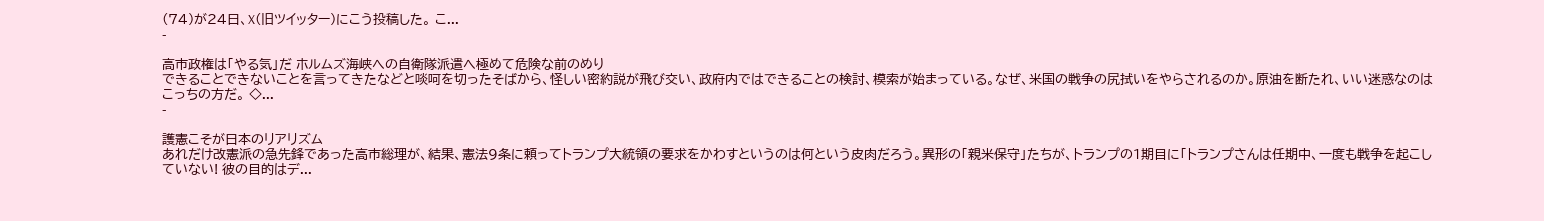(74)が24日、X(旧ツイッター)にこう投稿した。 こ...
-

高市政権は「やる気」だ ホルムズ海峡への自衛隊派遣へ極めて危険な前のめり
できることできないことを言ってきたなどと啖呵を切ったそばから、怪しい密約説が飛び交い、政府内ではできることの検討、模索が始まっている。なぜ、米国の戦争の尻拭いをやらされるのか。原油を断たれ、いい迷惑なのはこっちの方だ。 ◇...
-

護憲こそが日本のリアリズム
あれだけ改憲派の急先鋒であった高市総理が、結果、憲法9条に頼ってトランプ大統領の要求をかわすというのは何という皮肉だろう。異形の「親米保守」たちが、トランプの1期目に「トランプさんは任期中、一度も戦争を起こしていない! 彼の目的はデ...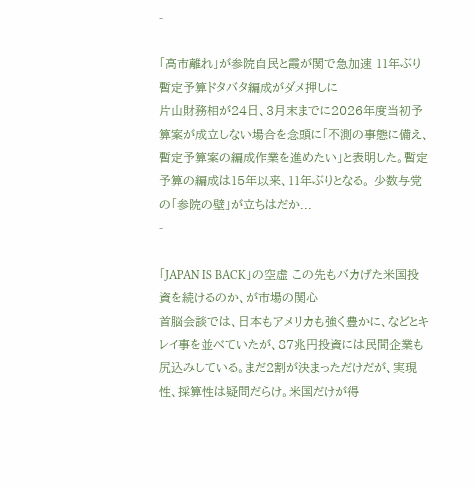-

「高市離れ」が参院自民と霞が関で急加速 11年ぶり暫定予算ドタバタ編成がダメ押しに
片山財務相が24日、3月末までに2026年度当初予算案が成立しない場合を念頭に「不測の事態に備え、暫定予算案の編成作業を進めたい」と表明した。暫定予算の編成は15年以来、11年ぶりとなる。 少数与党の「参院の壁」が立ちはだか...
-

「JAPAN IS BACK」の空虚 この先もバカげた米国投資を続けるのか、が市場の関心
首脳会談では、日本もアメリカも強く豊かに、などとキレイ事を並べていたが、87兆円投資には民間企業も尻込みしている。まだ2割が決まっただけだが、実現性、採算性は疑問だらけ。米国だけが得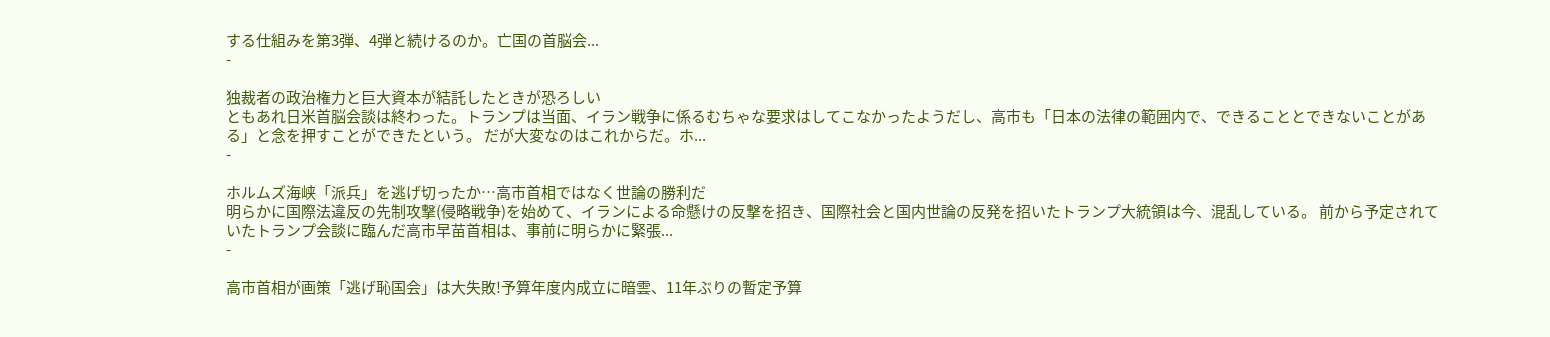する仕組みを第3弾、4弾と続けるのか。亡国の首脳会...
-

独裁者の政治権力と巨大資本が結託したときが恐ろしい
ともあれ日米首脳会談は終わった。トランプは当面、イラン戦争に係るむちゃな要求はしてこなかったようだし、高市も「日本の法律の範囲内で、できることとできないことがある」と念を押すことができたという。 だが大変なのはこれからだ。ホ...
-

ホルムズ海峡「派兵」を逃げ切ったか…高市首相ではなく世論の勝利だ
明らかに国際法違反の先制攻撃(侵略戦争)を始めて、イランによる命懸けの反撃を招き、国際社会と国内世論の反発を招いたトランプ大統領は今、混乱している。 前から予定されていたトランプ会談に臨んだ高市早苗首相は、事前に明らかに緊張...
-

高市首相が画策「逃げ恥国会」は大失敗!予算年度内成立に暗雲、11年ぶりの暫定予算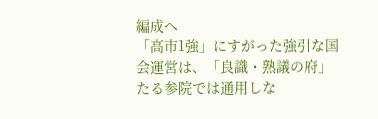編成へ
「高市1強」にすがった強引な国会運営は、「良識・熟議の府」たる参院では通用しな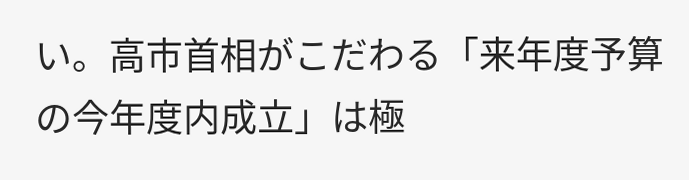い。高市首相がこだわる「来年度予算の今年度内成立」は極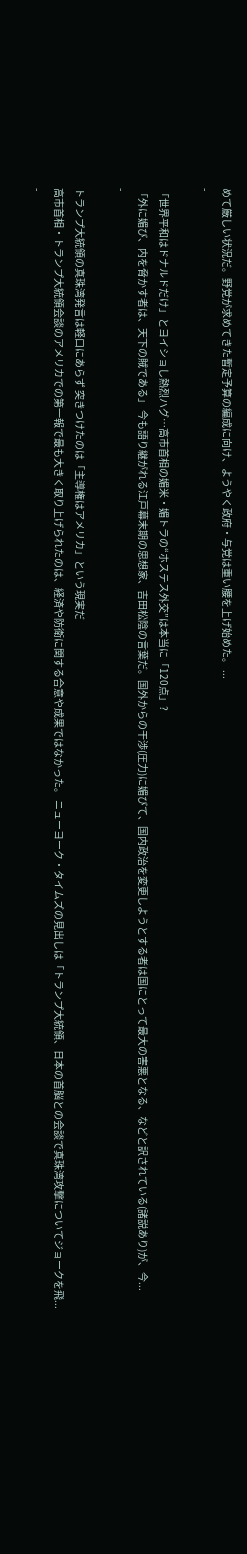めて厳しい状況だ。野党が求めてきた暫定予算の編成に向け、ようやく政府・与党は重い腰を上げ始めた。 ...
-

「世界平和はドナルドだけ」とヨイショし熱烈ハグ…高市首相の媚米・媚トラの“ホステス外交”は本当に「120点」?
「外に媚び、内を脅かす者は、天下の賊である」 今も語り継がれる江戸幕末期の思想家、吉田松陰の言葉だ。国外からの干渉(圧力)に媚びて、国内政治を変更しようとする者は国にとって最大の害悪となる、などと訳されている(諸説あり)が、今...
-

トランプ大統領の真珠湾発言は軽口にあらず 突きつけたのは「主導権はアメリカ」という現実だ
高市首相・トランプ大統領会談のアメリカでの第一報で最も大きく取り上げられたのは、経済や防衛に関する合意や成果ではなかった。 ニューヨーク・タイムズの見出しは「トランプ大統領、日本の首脳との会談で真珠湾攻撃についてジョークを飛...
-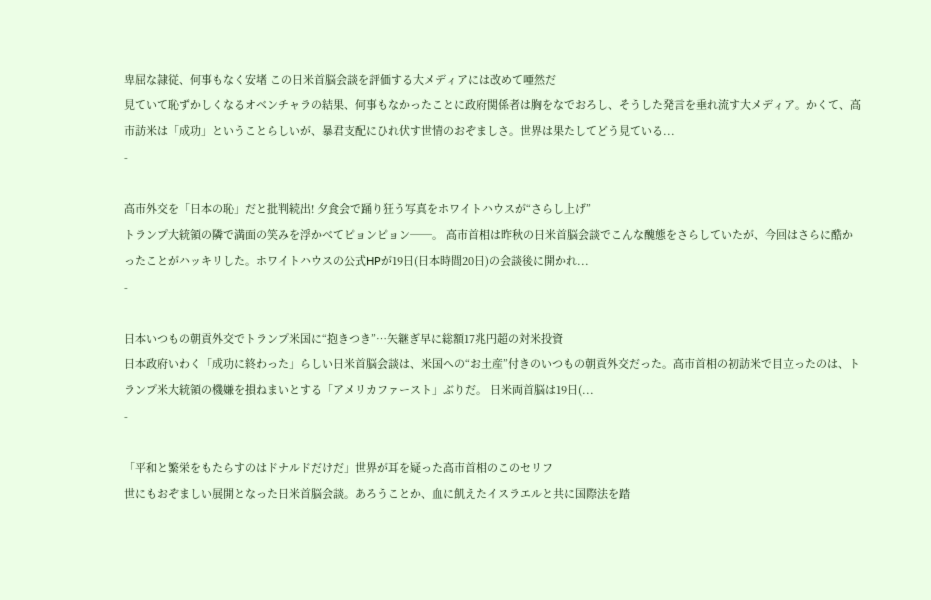卑屈な隷従、何事もなく安堵 この日米首脳会談を評価する大メディアには改めて唖然だ
見ていて恥ずかしくなるオベンチャラの結果、何事もなかったことに政府関係者は胸をなでおろし、そうした発言を垂れ流す大メディア。かくて、高市訪米は「成功」ということらしいが、暴君支配にひれ伏す世情のおぞましさ。世界は果たしてどう見ている...
-

高市外交を「日本の恥」だと批判続出! 夕食会で踊り狂う写真をホワイトハウスが“さらし上げ”
トランプ大統領の隣で満面の笑みを浮かべてピョンピョン──。 高市首相は昨秋の日米首脳会談でこんな醜態をさらしていたが、今回はさらに酷かったことがハッキリした。ホワイトハウスの公式HPが19日(日本時間20日)の会談後に開かれ...
-

日本いつもの朝貢外交でトランプ米国に“抱きつき”…矢継ぎ早に総額17兆円超の対米投資
日本政府いわく「成功に終わった」らしい日米首脳会談は、米国への“お土産”付きのいつもの朝貢外交だった。高市首相の初訪米で目立ったのは、トランプ米大統領の機嫌を損ねまいとする「アメリカファースト」ぶりだ。 日米両首脳は19日(...
-

「平和と繁栄をもたらすのはドナルドだけだ」世界が耳を疑った高市首相のこのセリフ
世にもおぞましい展開となった日米首脳会談。あろうことか、血に飢えたイスラエルと共に国際法を踏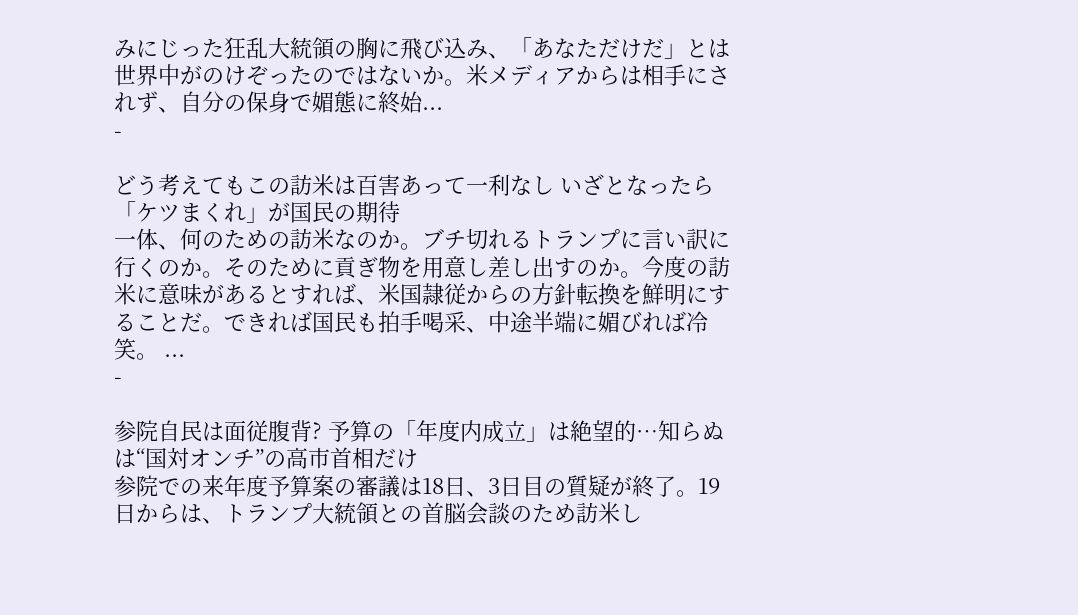みにじった狂乱大統領の胸に飛び込み、「あなただけだ」とは世界中がのけぞったのではないか。米メディアからは相手にされず、自分の保身で媚態に終始...
-

どう考えてもこの訪米は百害あって一利なし いざとなったら「ケツまくれ」が国民の期待
一体、何のための訪米なのか。ブチ切れるトランプに言い訳に行くのか。そのために貢ぎ物を用意し差し出すのか。今度の訪米に意味があるとすれば、米国隷従からの方針転換を鮮明にすることだ。できれば国民も拍手喝采、中途半端に媚びれば冷笑。 ...
-

参院自民は面従腹背? 予算の「年度内成立」は絶望的…知らぬは“国対オンチ”の高市首相だけ
参院での来年度予算案の審議は18日、3日目の質疑が終了。19日からは、トランプ大統領との首脳会談のため訪米し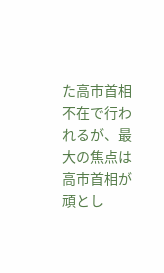た高市首相不在で行われるが、最大の焦点は高市首相が頑とし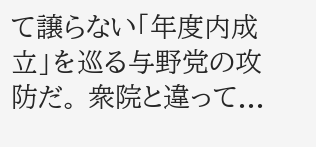て譲らない「年度内成立」を巡る与野党の攻防だ。 衆院と違って...